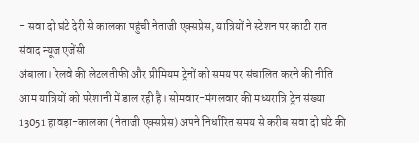- सवा दो घंटे देरी से कालका पहुंची नेताजी एक्सप्रेस, यात्रियों ने स्टेशन पर काटी रात
संवाद न्यूज एजेंसी
अंबाला। रेलवे की लेटलतीफी और प्रीमियम ट्रेनों को समय पर संचालित करने की नीति आम यात्रियों को परेशानी में डाल रही है। सोमवार-मंगलवार की मध्यरात्रि ट्रेन संख्या 13051 हावड़ा-कालका (नेताजी एक्सप्रेस) अपने निर्धारित समय से करीब सवा दो घंटे की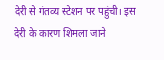देरी से गंतव्य स्टेशन पर पहुंची। इस देरी के कारण शिमला जाने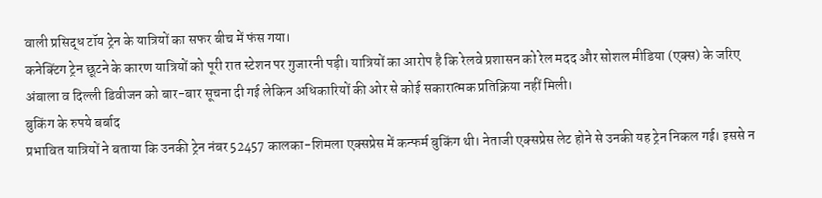वाली प्रसिद्ध टॉय ट्रेन के यात्रियों का सफर बीच में फंस गया।
कनेक्टिंग ट्रेन छूटने के कारण यात्रियों को पूरी रात स्टेशन पर गुजारनी पड़ी। यात्रियों का आरोप है कि रेलवे प्रशासन को रेल मदद और सोशल मीडिया (एक्स) के जरिए अंबाला व दिल्ली डिवीजन को बार-बार सूचना दी गई लेकिन अधिकारियों की ओर से कोई सकारात्मक प्रतिक्रिया नहीं मिली।
बुकिंग के रुपये बर्बाद
प्रभावित यात्रियों ने बताया कि उनकी ट्रेन नंबर 52457 कालका-शिमला एक्सप्रेस में कन्फर्म बुकिंग थी। नेताजी एक्सप्रेस लेट होने से उनकी यह ट्रेन निकल गई। इससे न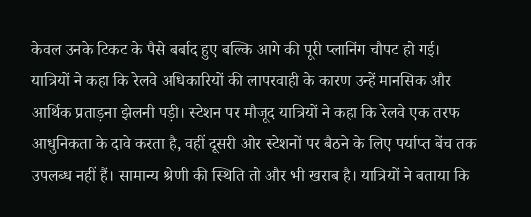केवल उनके टिकट के पैसे बर्बाद हुए बल्कि आगे की पूरी प्लानिंग चौपट हो गई। यात्रियों ने कहा कि रेलवे अधिकारियों की लापरवाही के कारण उन्हें मानसिक और आर्थिक प्रताड़ना झेलनी पड़ी। स्टेशन पर मौजूद यात्रियों ने कहा कि रेलवे एक तरफ आधुनिकता के दावे करता है, वहीं दूसरी ओर स्टेशनों पर बैठने के लिए पर्याप्त बेंच तक उपलब्ध नहीं हैं। सामान्य श्रेणी की स्थिति तो और भी खराब है। यात्रियों ने बताया कि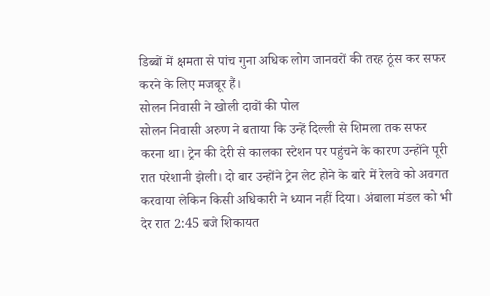डिब्बों में क्षमता से पांच गुना अधिक लोग जानवरों की तरह ठूंस कर सफर करने के लिए मजबूर हैं।
सोलन निवासी ने खोली दावों की पोल
सोलन निवासी अरुण ने बताया कि उन्हें दिल्ली से शिमला तक सफर करना था। ट्रेन की देरी से कालका स्टेशन पर पहुंचने के कारण उन्होंने पूरी रात परेशानी झेली। दो बार उन्होंने ट्रेन लेट होने के बारे में रेलवे को अवगत करवाया लेकिन किसी अधिकारी ने ध्यान नहीं दिया। अंबाला मंडल को भी देर रात 2:45 बजे शिकायत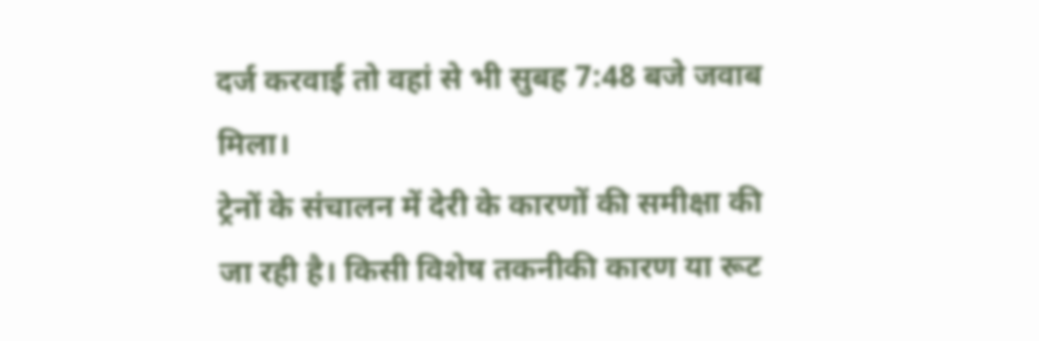दर्ज करवाई तो वहां से भी सुबह 7:48 बजे जवाब मिला।
ट्रेनों के संचालन में देरी के कारणों की समीक्षा की जा रही है। किसी विशेष तकनीकी कारण या रूट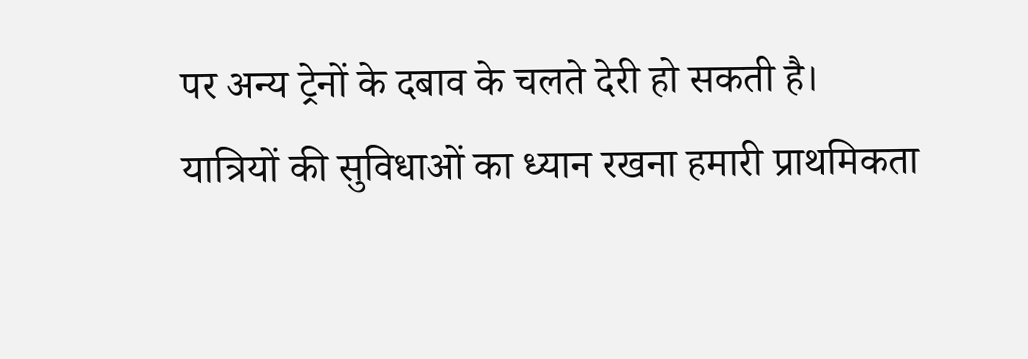पर अन्य ट्रेनों के दबाव के चलते देरी हो सकती है। यात्रियों की सुविधाओं का ध्यान रखना हमारी प्राथमिकता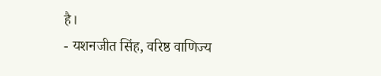है।
- यशनजीत सिंह, वरिष्ठ वाणिज्य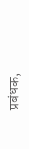प्रबंधक,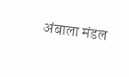अंबाला मंडल